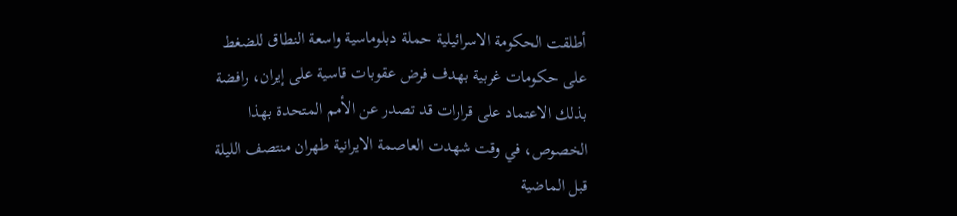أطلقت الحكومة الاسرائيلية حملة دبلوماسية واسعة النطاق للضغط على حكومات غربية بهدف فرض عقوبات قاسية على إيران، رافضة بذلك الاعتماد على قرارات قد تصدر عن الأمم المتحدة بهذا الخصوص، في وقت شهدت العاصمة الايرانية طهران منتصف الليلة قبل الماضية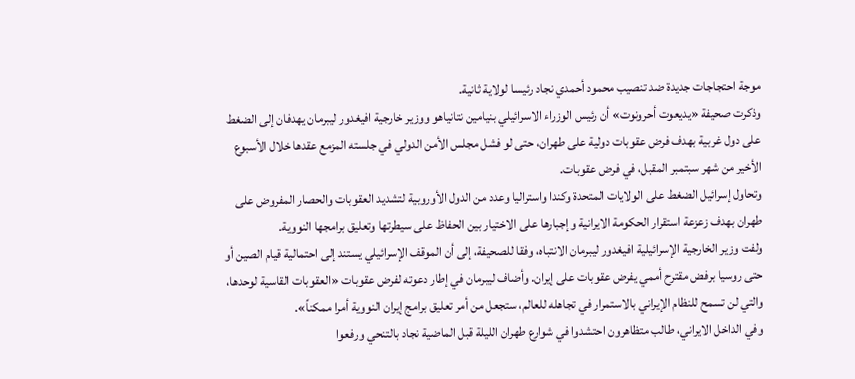موجة احتجاجات جديدة ضد تنصيب محمود أحمدي نجاد رئيسا لولاية ثانية.
وذكرت صحيفة «يديعوت أحرونوت» أن رئيس الوزراء الاسرائيلي بنيامين نتانياهو ووزير خارجية افيغدور ليبرمان يهدفان إلى الضغط على دول غربية بهدف فرض عقوبات دولية على طهران، حتى لو فشل مجلس الأمن الدولي في جلسته المزمع عقدها خلال الأسبوع الأخير من شهر سبتمبر المقبل، في فرض عقوبات.
وتحاول إسرائيل الضغط على الولايات المتحدة وكندا واستراليا وعدد من الدول الأوروبية لتشديد العقوبات والحصار المفروض على طهران بهدف زعزعة استقرار الحكومة الايرانية وإجبارها على الاختيار بين الحفاظ على سيطرتها وتعليق برامجها النووية.
ولفت وزير الخارجية الإسرائيلية افيغدور ليبرمان الانتباه، وفقا للصحيفة، إلى أن الموقف الإسرائيلي يستند إلى احتمالية قيام الصين أو حتى روسيا برفض مقترح أممي يفرض عقوبات على إيران. وأضاف ليبرمان في إطار دعوته لفرض عقوبات «العقوبات القاسية لوحدها، والتي لن تسمح للنظام الإيراني بالاستمرار في تجاهله للعالم، ستجعل من أمر تعليق برامج إيران النووية أمرا ممكناً».
وفي الداخل الايراني، طالب متظاهرون احتشدوا في شوارع طهران الليلة قبل الماضية نجاد بالتنحي ورفعوا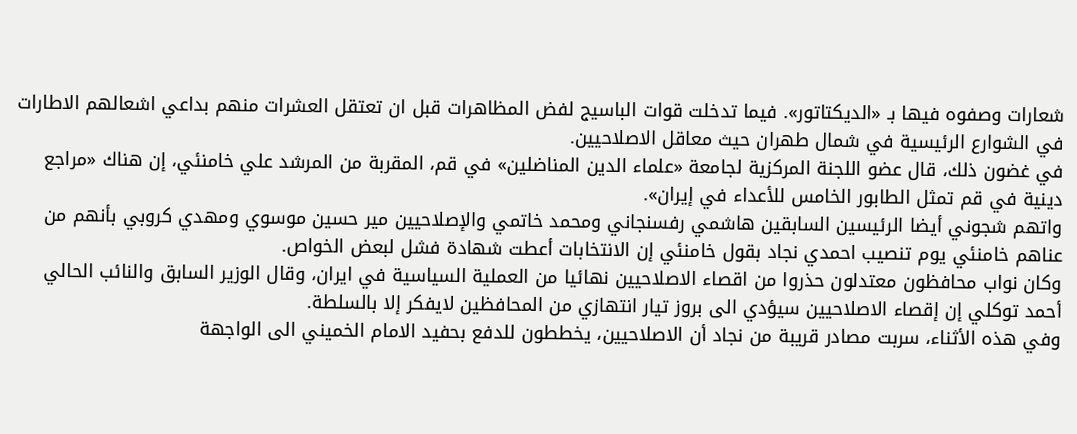شعارات وصفوه فيها بـ «الديكتاتور». فيما تدخلت قوات الباسيج لفض المظاهرات قبل ان تعتقل العشرات منهم بداعي اشعالهم الاطارات في الشوارع الرئيسية في شمال طهران حيث معاقل الاصلاحيين.
في غضون ذلك، قال عضو اللجنة المركزية لجامعة «علماء الدين المناضلين» في قم، المقربة من المرشد علي خامنئي، إن هناك «مراجع دينية في قم تمثل الطابور الخامس للأعداء في إيران».
واتهم شجوني أيضا الرئيسين السابقين هاشمي رفسنجاني ومحمد خاتمي والإصلاحيين مير حسين موسوي ومهدي كروبي بأنهم من عناهم خامنئي يوم تنصيب احمدي نجاد بقول خامنئي إن الانتخابات أعطت شهادة فشل لبعض الخواص.
وكان نواب محافظون معتدلون حذروا من اقصاء الاصلاحيين نهائيا من العملية السياسية في ايران، وقال الوزير السابق والنائب الحالي أحمد توكلي إن إقصاء الاصلاحيين سيؤدي الى بروز تيار انتهازي من المحافظين لايفكر إلا بالسلطة.
وفي هذه الأثناء، سربت مصادر قريبة من نجاد أن الاصلاحيين، يخططون للدفع بحفيد الامام الخميني الى الواجهة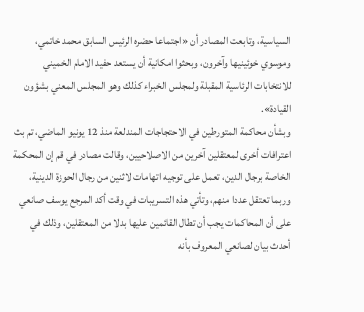السياسية، وتابعت المصادر أن «اجتماعا حضره الرئيس السابق محمد خاتمي، وموسوي خوئينيها وآخرون، وبحثوا امكانية أن يستعد حفيد الامام الخميني للانتخابات الرئاسية المقبلة ولمجلس الخبراء كذلك وهو المجلس المعني بشؤون القيادة».
وبشأن محاكمة المتورطين في الاحتجاجات المندلعة منذ 12 يونيو الماضي، تم بث اعترافات أخرى لمعتقلين آخرين من الاصلاحيين، وقالت مصادر في قم إن المحكمة الخاصة برجال الدين، تعمل على توجيه اتهامات لاثنين من رجال الحوزة الدينية، وربما تعتقل عددا منهم، وتأتي هذه التسريبات في وقت أكد المرجع يوسف صانعي على أن المحاكمات يجب أن تطال القائمين عليها بدلا من المعتقلين، وذلك في أحدث بيان لصانعي المعروف بأنه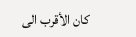كان الأقرب الى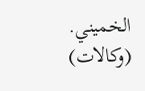الخميني.
(وكالات)